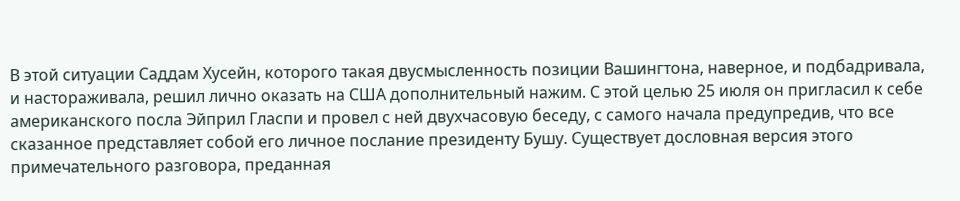В этой ситуации Саддам Хусейн, которого такая двусмысленность позиции Вашингтона, наверное, и подбадривала, и настораживала, решил лично оказать на США дополнительный нажим. С этой целью 25 июля он пригласил к себе американского посла Эйприл Гласпи и провел с ней двухчасовую беседу, с самого начала предупредив, что все сказанное представляет собой его личное послание президенту Бушу. Существует дословная версия этого примечательного разговора, преданная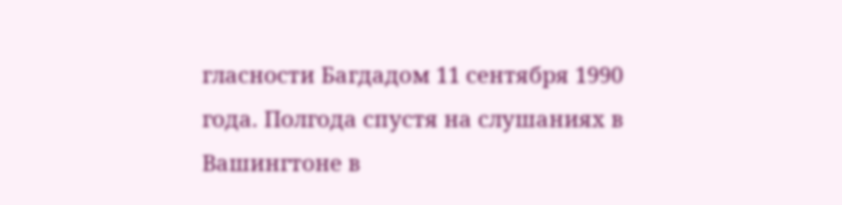гласности Багдадом 11 сентября 1990 года. Полгода спустя на слушаниях в Вашингтоне в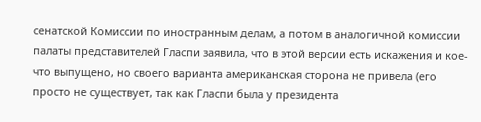сенатской Комиссии по иностранным делам, а потом в аналогичной комиссии палаты представителей Гласпи заявила, что в этой версии есть искажения и кое-что выпущено, но своего варианта американская сторона не привела (его просто не существует, так как Гласпи была у президента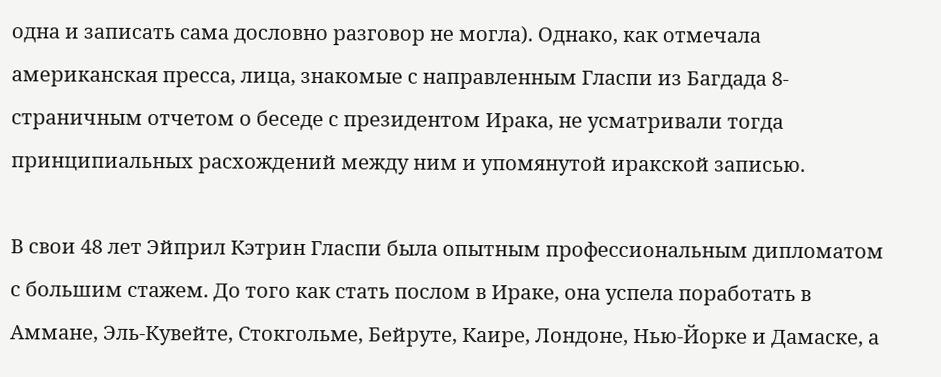одна и записать сама дословно разговор не могла). Однако, как отмечала американская пресса, лица, знакомые с направленным Гласпи из Багдада 8-страничным отчетом о беседе с президентом Ирака, не усматривали тогда принципиальных расхождений между ним и упомянутой иракской записью.

В свои 48 лет Эйприл Кэтрин Гласпи была опытным профессиональным дипломатом с большим стажем. До того как стать послом в Ираке, она успела поработать в Аммане, Эль-Кувейте, Стокгольме, Бейруте, Каире, Лондоне, Нью-Йорке и Дамаске, а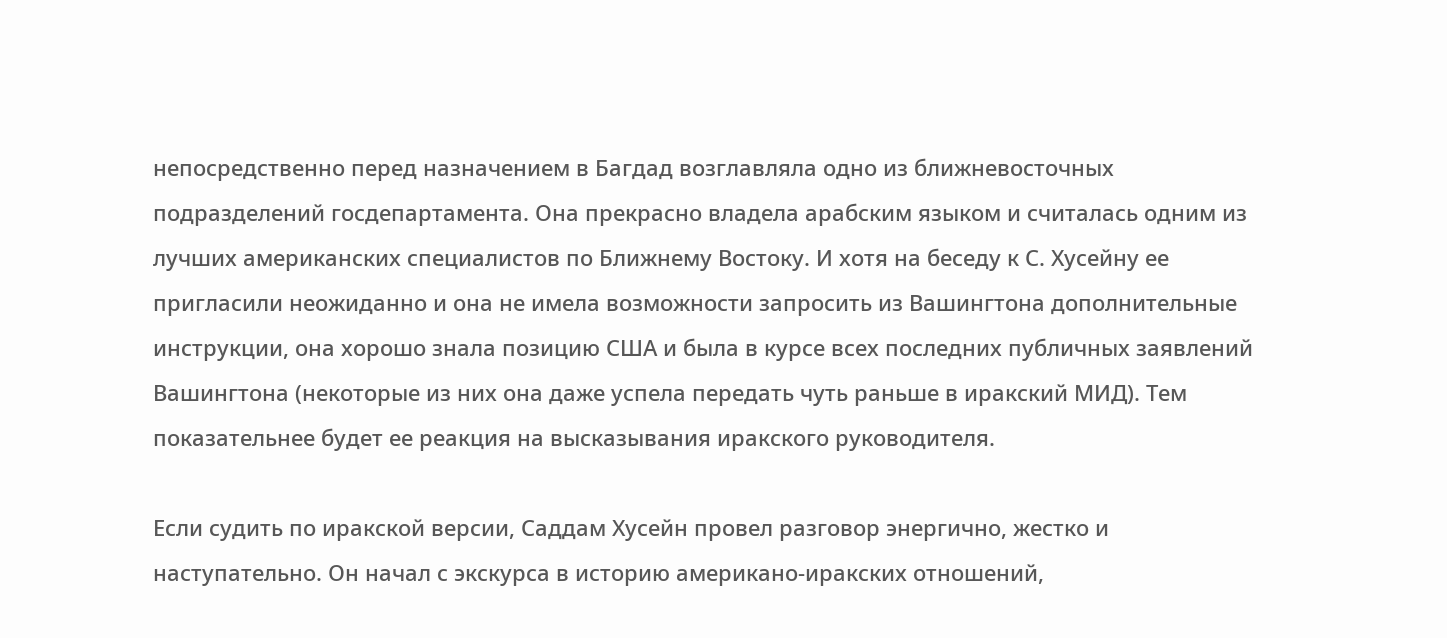непосредственно перед назначением в Багдад возглавляла одно из ближневосточных подразделений госдепартамента. Она прекрасно владела арабским языком и считалась одним из лучших американских специалистов по Ближнему Востоку. И хотя на беседу к С. Хусейну ее пригласили неожиданно и она не имела возможности запросить из Вашингтона дополнительные инструкции, она хорошо знала позицию США и была в курсе всех последних публичных заявлений Вашингтона (некоторые из них она даже успела передать чуть раньше в иракский МИД). Тем показательнее будет ее реакция на высказывания иракского руководителя.

Если судить по иракской версии, Саддам Хусейн провел разговор энергично, жестко и наступательно. Он начал с экскурса в историю американо-иракских отношений,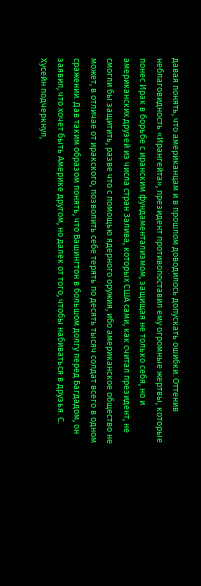давая понять, что американцам и в прошлом доводилось допускать ошибки. Оттенив неблаговидность «Ирангейта», президент противопоставил ему огромные жертвы, которые понес Ирак в борьбе с иранским фундаментализмом, защищая не только себя, но и американских друзей из числа стран Залива, которых США сами, как считал президент, не смогли бы защитить, разве что с помощью ядерного оружия, ибо американское общество не может, в отличае от иракского, позволить себе терять по десять тысяч солдат всего в одном сражении. Дав таким образом понять, что Вашингтон в большом долгу перед Багдадом, он заявил, что хочет быть Америке другом, но далек от того, чтобы набиваться в друзья. С. Хусейн подчеркнул,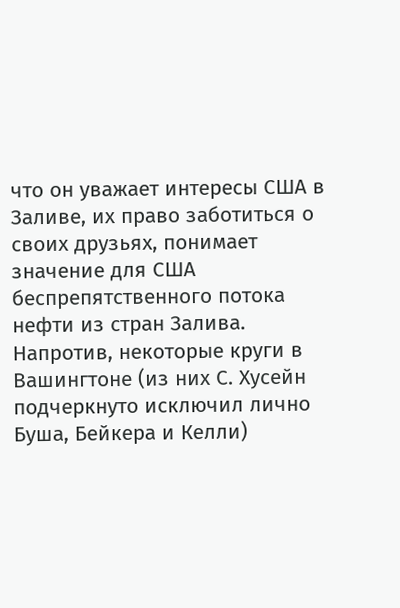что он уважает интересы США в Заливе, их право заботиться о своих друзьях, понимает значение для США беспрепятственного потока нефти из стран Залива. Напротив, некоторые круги в Вашингтоне (из них С. Хусейн подчеркнуто исключил лично Буша, Бейкера и Келли)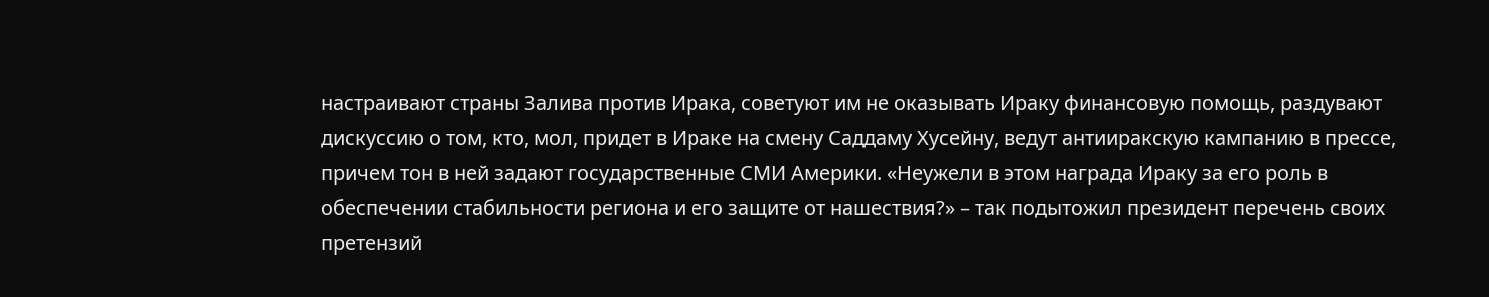настраивают страны Залива против Ирака, советуют им не оказывать Ираку финансовую помощь, раздувают дискуссию о том, кто, мол, придет в Ираке на смену Саддаму Хусейну, ведут антииракскую кампанию в прессе, причем тон в ней задают государственные СМИ Америки. «Неужели в этом награда Ираку за его роль в обеспечении стабильности региона и его защите от нашествия?» – так подытожил президент перечень своих претензий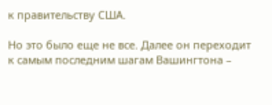к правительству США.

Но это было еще не все. Далее он переходит к самым последним шагам Вашингтона –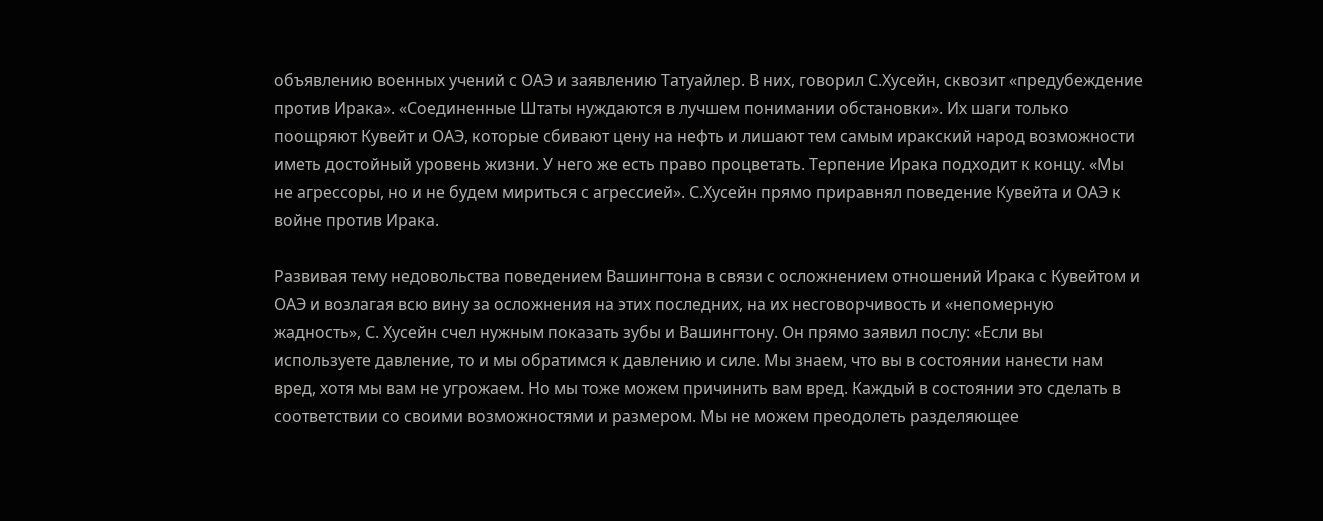объявлению военных учений с ОАЭ и заявлению Татуайлер. В них, говорил С.Хусейн, сквозит «предубеждение против Ирака». «Соединенные Штаты нуждаются в лучшем понимании обстановки». Их шаги только поощряют Кувейт и ОАЭ, которые сбивают цену на нефть и лишают тем самым иракский народ возможности иметь достойный уровень жизни. У него же есть право процветать. Терпение Ирака подходит к концу. «Мы не агрессоры, но и не будем мириться с агрессией». С.Хусейн прямо приравнял поведение Кувейта и ОАЭ к войне против Ирака.

Развивая тему недовольства поведением Вашингтона в связи с осложнением отношений Ирака с Кувейтом и ОАЭ и возлагая всю вину за осложнения на этих последних, на их несговорчивость и «непомерную жадность», С. Хусейн счел нужным показать зубы и Вашингтону. Он прямо заявил послу: «Если вы используете давление, то и мы обратимся к давлению и силе. Мы знаем, что вы в состоянии нанести нам вред, хотя мы вам не угрожаем. Но мы тоже можем причинить вам вред. Каждый в состоянии это сделать в соответствии со своими возможностями и размером. Мы не можем преодолеть разделяющее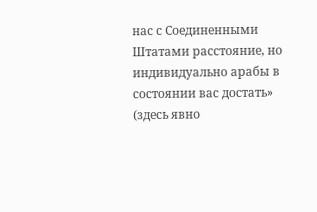нас с Соединенными Штатами расстояние, но индивидуально арабы в состоянии вас достать» (здесь явно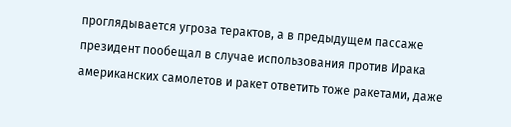проглядывается угроза терактов, а в предыдущем пассаже президент пообещал в случае использования против Ирака американских самолетов и ракет ответить тоже ракетами, даже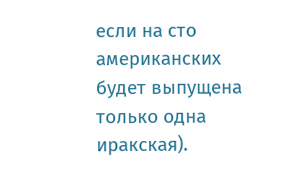если на сто американских будет выпущена только одна иракская).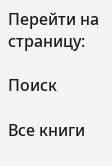Перейти на страницу:

Поиск

Все книги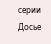серии Досье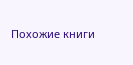Похожие книги